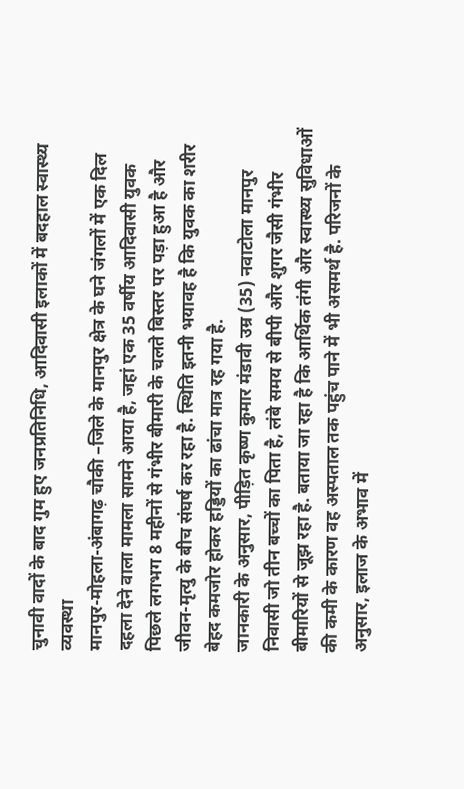चुनावी वादों के बाद गुम हुए जनप्रतिनिधि, आदिवासी इलाकों में बदहाल स्वास्थ्य व्यवस्था
मानपुर-मोहला-अंबागढ़ चौकी –जिले के मानपुर क्षेत्र के घने जंगलों में एक दिल दहला देने वाला मामला सामने आया है, जहां एक 35 वर्षीय आदिवासी युवक पिछले लगभग 8 महीनों से गंभीर बीमारी के चलते बिस्तर पर पड़ा हुआ है और जीवन-मृत्यु के बीच संघर्ष कर रहा है. स्थिति इतनी भयावह है कि युवक का शरीर बेहद कमजोर होकर हड्डियों का ढांचा मात्र रह गया है.
जानकारी के अनुसार, पीड़ित कृष्ण कुमार मंडावी उम्र (35) नवाटोला मानपुर निवासी जो तीन बच्चों का पिता है, लंबे समय से बीपी और शुगर जैसी गंभीर बीमारियों से जूझ रहा है. बताया जा रहा है कि आर्थिक तंगी और स्वास्थ्य सुविधाओं की कमी के कारण वह अस्पताल तक पहुंच पाने में भी असमर्थ है. परिजनों के अनुसार, इलाज के अभाव में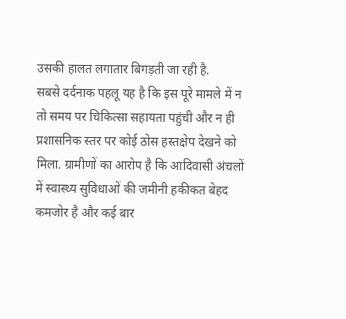उसकी हालत लगातार बिगड़ती जा रही है.
सबसे दर्दनाक पहलू यह है कि इस पूरे मामले में न तो समय पर चिकित्सा सहायता पहुंची और न ही प्रशासनिक स्तर पर कोई ठोस हस्तक्षेप देखने को मिला. ग्रामीणों का आरोप है कि आदिवासी अंचलों में स्वास्थ्य सुविधाओं की जमीनी हकीकत बेहद कमजोर है और कई बार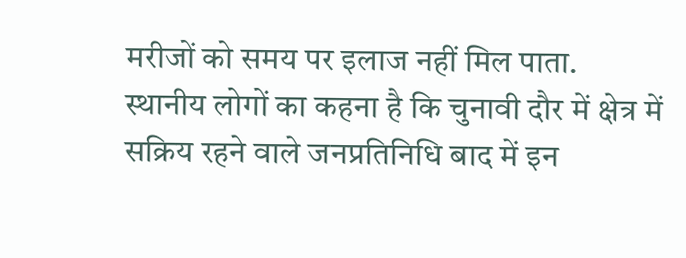मरीजों को समय पर इलाज नहीं मिल पाता.
स्थानीय लोगों का कहना है कि चुनावी दौर में क्षेत्र में सक्रिय रहने वाले जनप्रतिनिधि बाद में इन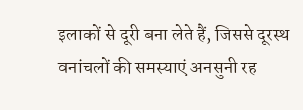इलाकों से दूरी बना लेते हैं, जिससे दूरस्थ वनांचलों की समस्याएं अनसुनी रह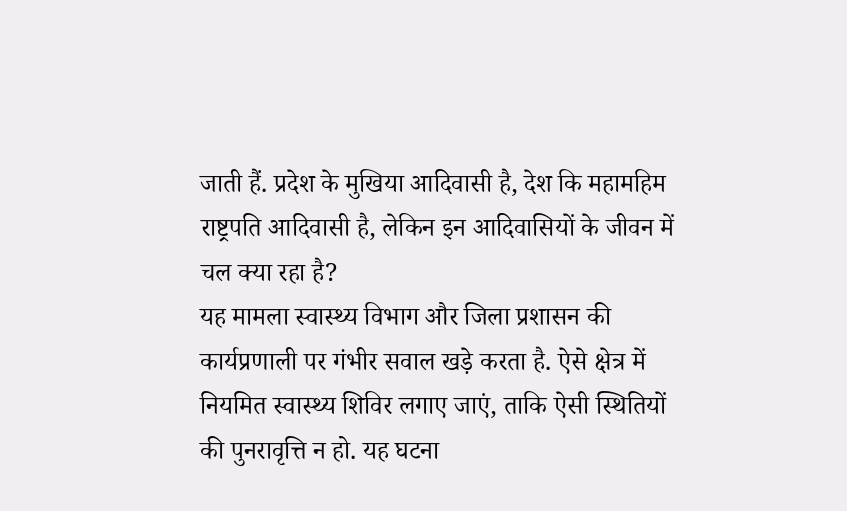जाती हैं. प्रदेश के मुखिया आदिवासी है, देश कि महामहिम राष्ट्रपति आदिवासी है, लेकिन इन आदिवासियों के जीवन में चल क्या रहा है?
यह मामला स्वास्थ्य विभाग और जिला प्रशासन की कार्यप्रणाली पर गंभीर सवाल खड़े करता है. ऐसे क्षेत्र में नियमित स्वास्थ्य शिविर लगाए जाएं, ताकि ऐसी स्थितियों की पुनरावृत्ति न हो. यह घटना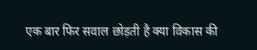एक बार फिर सवाल छोड़ती है क्या विकास की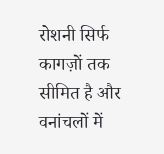रोशनी सिर्फ कागज़ों तक सीमित है और वनांचलों में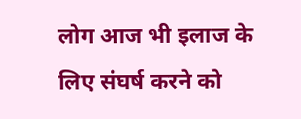लोग आज भी इलाज के लिए संघर्ष करने को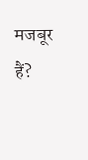मजबूर हैं?